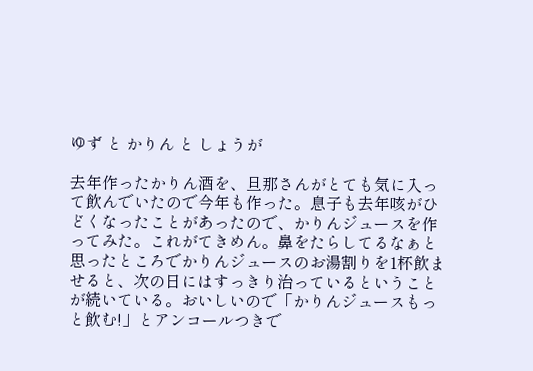ゆず と かりん と しょうが

去年作ったかりん酒を、旦那さんがとても気に入って飲んでいたので今年も作った。息子も去年咳がひどくなったことがあったので、かりんジュースを作ってみた。これがてきめん。鼻をたらしてるなぁと思ったところでかりんジュースのお湯割りを1杯飲ませると、次の日にはすっきり治っているということが続いている。おいしいので「かりんジュースもっと飲む!」とアンコールつきで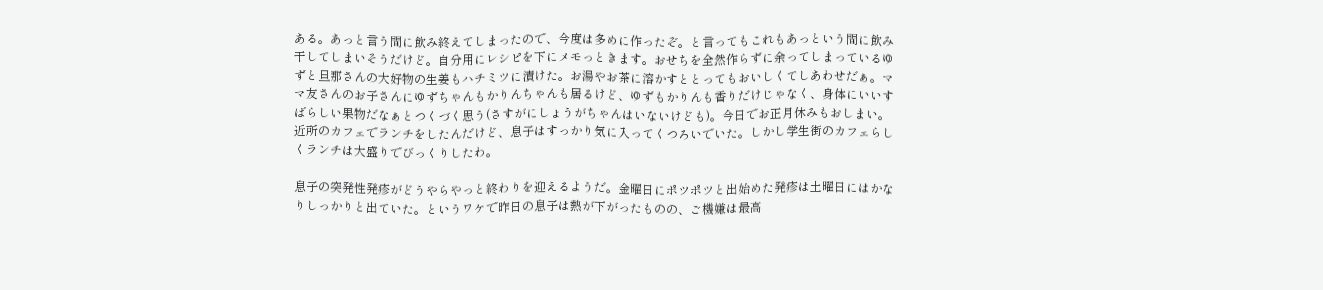ある。あっと言う間に飲み終えてしまったので、今度は多めに作ったぞ。と言ってもこれもあっという間に飲み干してしまいそうだけど。自分用にレシピを下にメモっときます。おせちを全然作らずに余ってしまっているゆずと旦那さんの大好物の生姜もハチミツに漬けた。お湯やお茶に溶かすととってもおいしくてしあわせだぁ。ママ友さんのお子さんにゆずちゃんもかりんちゃんも居るけど、ゆずもかりんも香りだけじゃなく、身体にいいすばらしい果物だなぁとつくづく思う(さすがにしょうがちゃんはいないけども)。今日でお正月休みもおしまい。近所のカフェでランチをしたんだけど、息子はすっかり気に入ってくつろいでいた。しかし学生街のカフェらしくランチは大盛りでびっくりしたわ。

息子の突発性発疹がどうやらやっと終わりを迎えるようだ。金曜日にポツポツと出始めた発疹は土曜日にはかなりしっかりと出ていた。というワケで昨日の息子は熱が下がったものの、ご機嫌は最高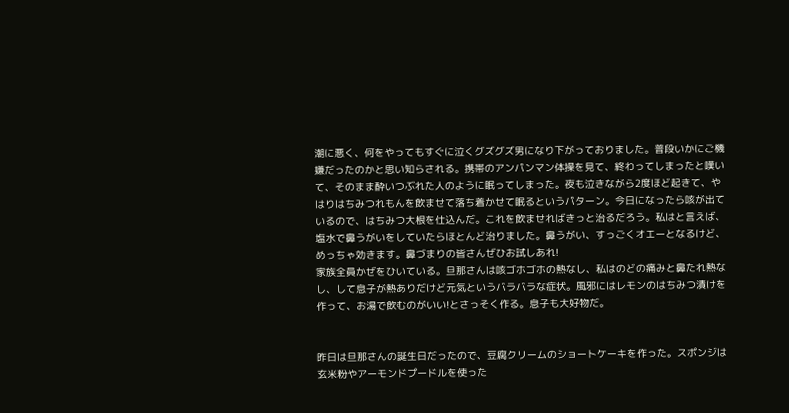潮に悪く、何をやってもすぐに泣くグズグズ男になり下がっておりました。普段いかにご機嫌だったのかと思い知らされる。携帯のアンパンマン体操を見て、終わってしまったと嘆いて、そのまま酔いつぶれた人のように眠ってしまった。夜も泣きながら2度ほど起きて、やはりはちみつれもんを飲ませて落ち着かせて眠るというパターン。今日になったら咳が出ているので、はちみつ大根を仕込んだ。これを飲ませればきっと治るだろう。私はと言えば、塩水で鼻うがいをしていたらほとんど治りました。鼻うがい、すっごくオエーとなるけど、めっちゃ効きます。鼻づまりの皆さんぜひお試しあれ!
家族全員かぜをひいている。旦那さんは咳ゴホゴホの熱なし、私はのどの痛みと鼻たれ熱なし、して息子が熱ありだけど元気というバラバラな症状。風邪にはレモンのはちみつ漬けを作って、お湯で飲むのがいい!とさっそく作る。息子も大好物だ。


昨日は旦那さんの誕生日だったので、豆腐クリームのショートケーキを作った。スポンジは玄米粉やアーモンドプードルを使った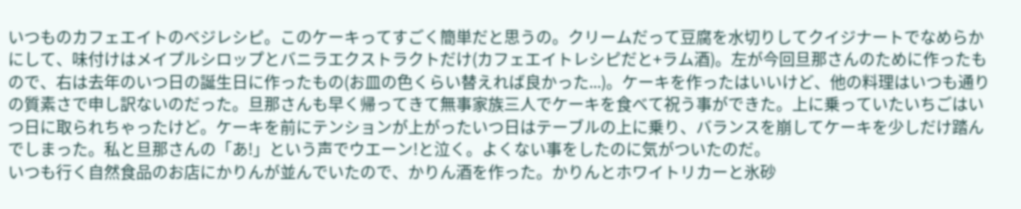いつものカフェエイトのベジレシピ。このケーキってすごく簡単だと思うの。クリームだって豆腐を水切りしてクイジナートでなめらかにして、味付けはメイプルシロップとバニラエクストラクトだけ(カフェエイトレシピだと+ラム酒)。左が今回旦那さんのために作ったもので、右は去年のいつ日の誕生日に作ったもの(お皿の色くらい替えれば良かった...)。ケーキを作ったはいいけど、他の料理はいつも通りの質素さで申し訳ないのだった。旦那さんも早く帰ってきて無事家族三人でケーキを食べて祝う事ができた。上に乗っていたいちごはいつ日に取られちゃったけど。ケーキを前にテンションが上がったいつ日はテーブルの上に乗り、バランスを崩してケーキを少しだけ踏んでしまった。私と旦那さんの「あ!」という声でウエーン!と泣く。よくない事をしたのに気がついたのだ。
いつも行く自然食品のお店にかりんが並んでいたので、かりん酒を作った。かりんとホワイトリカーと氷砂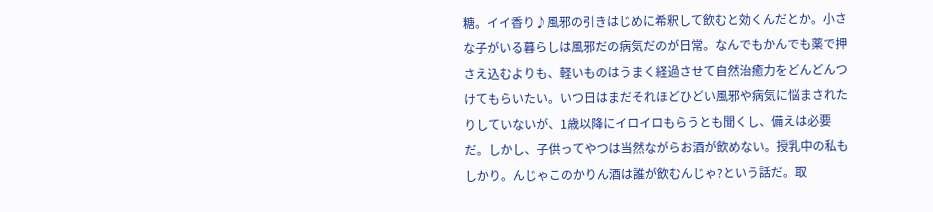糖。イイ香り♪風邪の引きはじめに希釈して飲むと効くんだとか。小さな子がいる暮らしは風邪だの病気だのが日常。なんでもかんでも薬で押さえ込むよりも、軽いものはうまく経過させて自然治癒力をどんどんつけてもらいたい。いつ日はまだそれほどひどい風邪や病気に悩まされたりしていないが、1歳以降にイロイロもらうとも聞くし、備えは必要だ。しかし、子供ってやつは当然ながらお酒が飲めない。授乳中の私もしかり。んじゃこのかりん酒は誰が飲むんじゃ?という話だ。取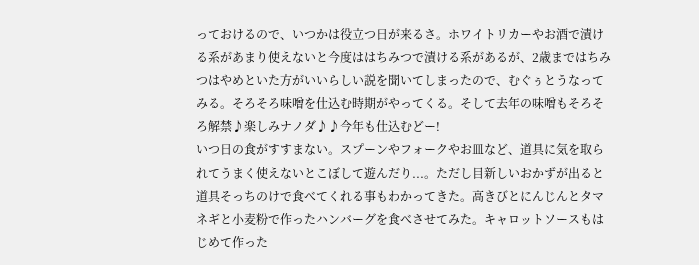っておけるので、いつかは役立つ日が来るさ。ホワイトリカーやお酒で漬ける系があまり使えないと今度ははちみつで漬ける系があるが、2歳まではちみつはやめといた方がいいらしい説を聞いてしまったので、むぐぅとうなってみる。そろそろ味噌を仕込む時期がやってくる。そして去年の味噌もそろそろ解禁♪楽しみナノダ♪♪今年も仕込むどー!
いつ日の食がすすまない。スプーンやフォークやお皿など、道具に気を取られてうまく使えないとこぼして遊んだり...。ただし目新しいおかずが出ると道具そっちのけで食べてくれる事もわかってきた。高きびとにんじんとタマネギと小麦粉で作ったハンバーグを食べさせてみた。キャロットソースもはじめて作った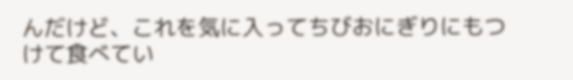んだけど、これを気に入ってちびおにぎりにもつけて食べてい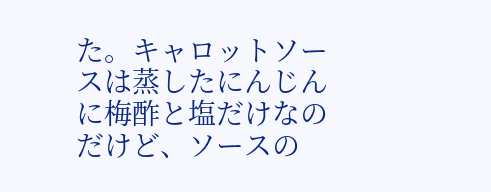た。キャロットソースは蒸したにんじんに梅酢と塩だけなのだけど、ソースの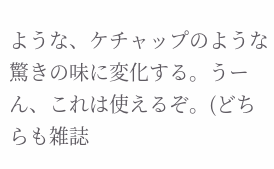ような、ケチャップのような驚きの味に変化する。うーん、これは使えるぞ。(どちらも雑誌